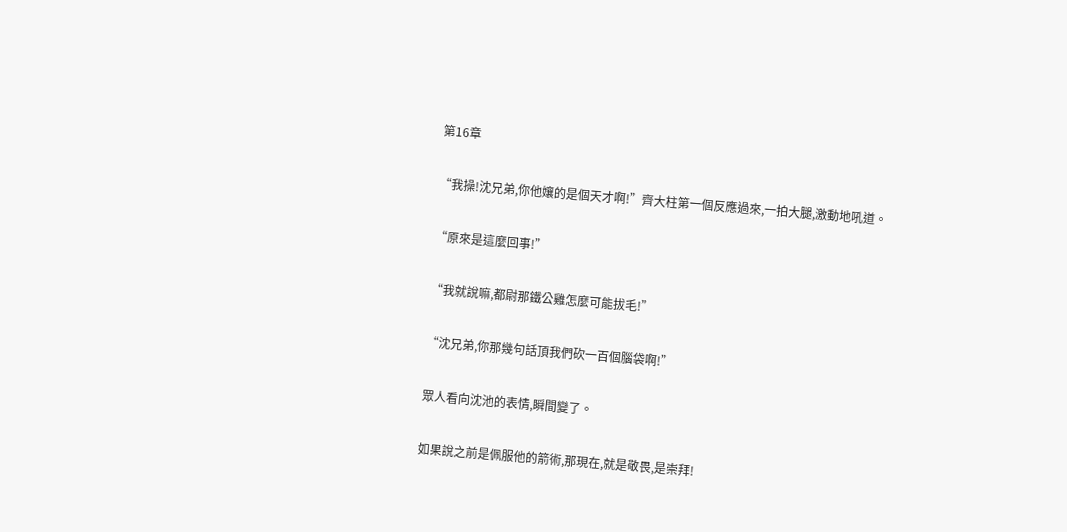第16章

“我操!沈兄弟,你他孃的是個天才啊!”齊大柱第一個反應過來,一拍大腿,激動地吼道。

“原來是這麼回事!”

“我就說嘛,都尉那鐵公雞怎麼可能拔毛!”

“沈兄弟,你那幾句話頂我們砍一百個腦袋啊!”

眾人看向沈池的表情,瞬間變了。

如果說之前是佩服他的箭術,那現在,就是敬畏,是崇拜!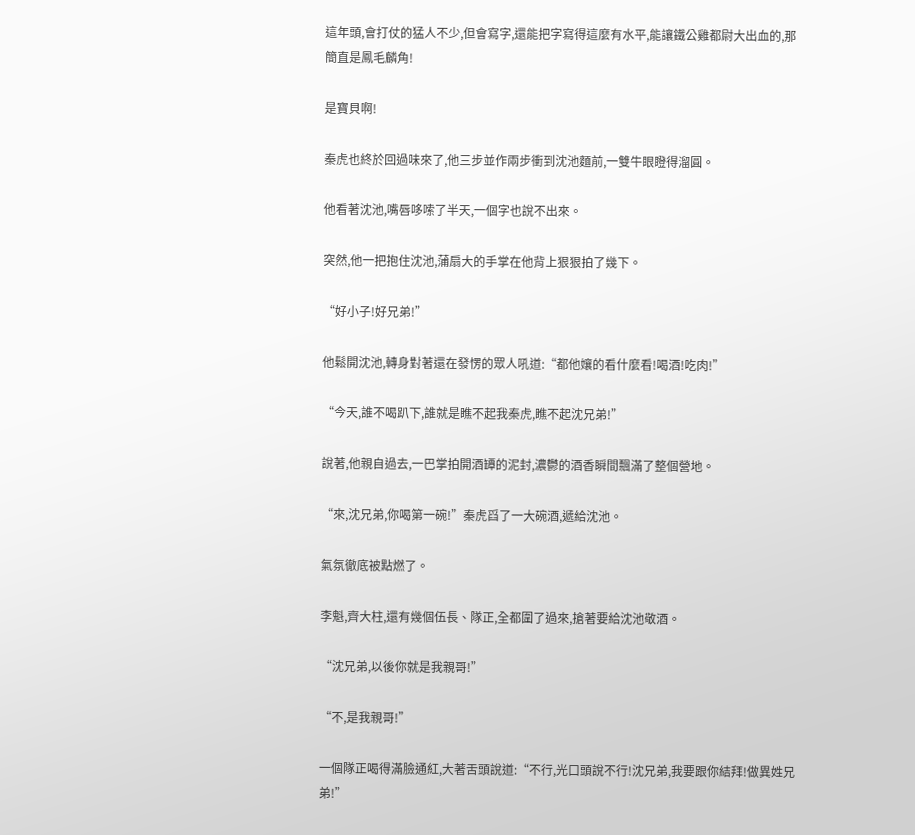這年頭,會打仗的猛人不少,但會寫字,還能把字寫得這麼有水平,能讓鐵公雞都尉大出血的,那簡直是鳳毛麟角!

是寶貝啊!

秦虎也終於回過味來了,他三步並作兩步衝到沈池麵前,一雙牛眼瞪得溜圓。

他看著沈池,嘴唇哆嗦了半天,一個字也說不出來。

突然,他一把抱住沈池,蒲扇大的手掌在他背上狠狠拍了幾下。

“好小子!好兄弟!”

他鬆開沈池,轉身對著還在發愣的眾人吼道:“都他孃的看什麼看!喝酒!吃肉!”

“今天,誰不喝趴下,誰就是瞧不起我秦虎,瞧不起沈兄弟!”

說著,他親自過去,一巴掌拍開酒罈的泥封,濃鬱的酒香瞬間飄滿了整個營地。

“來,沈兄弟,你喝第一碗!”秦虎舀了一大碗酒,遞給沈池。

氣氛徹底被點燃了。

李魁,齊大柱,還有幾個伍長、隊正,全都圍了過來,搶著要給沈池敬酒。

“沈兄弟,以後你就是我親哥!”

“不,是我親哥!”

一個隊正喝得滿臉通紅,大著舌頭說道:“不行,光口頭說不行!沈兄弟,我要跟你結拜!做異姓兄弟!”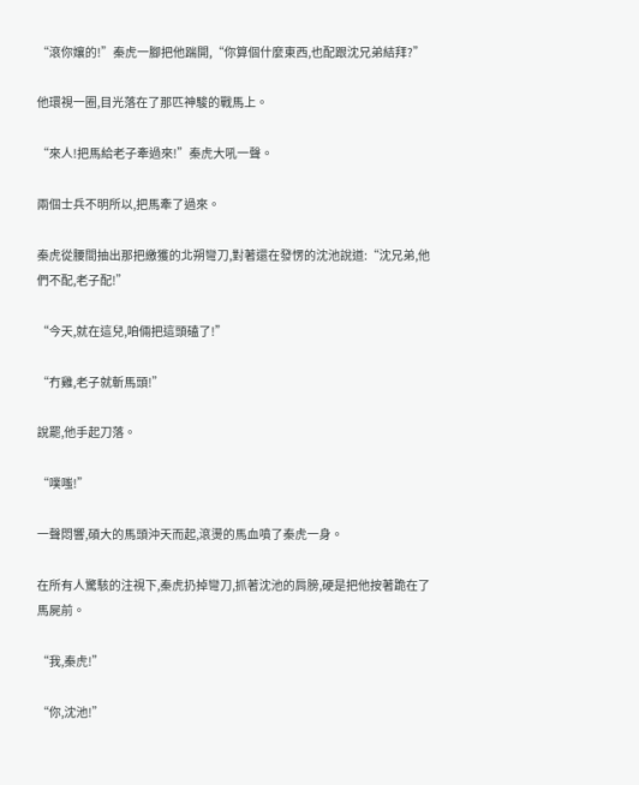“滾你孃的!”秦虎一腳把他踹開,“你算個什麼東西,也配跟沈兄弟結拜?”

他環視一圈,目光落在了那匹神駿的戰馬上。

“來人!把馬給老子牽過來!”秦虎大吼一聲。

兩個士兵不明所以,把馬牽了過來。

秦虎從腰間抽出那把繳獲的北朔彎刀,對著還在發愣的沈池說道:“沈兄弟,他們不配,老子配!”

“今天,就在這兒,咱倆把這頭磕了!”

“冇雞,老子就斬馬頭!”

說罷,他手起刀落。

“噗嗤!”

一聲悶響,碩大的馬頭沖天而起,滾燙的馬血噴了秦虎一身。

在所有人驚駭的注視下,秦虎扔掉彎刀,抓著沈池的肩膀,硬是把他按著跪在了馬屍前。

“我,秦虎!”

“你,沈池!”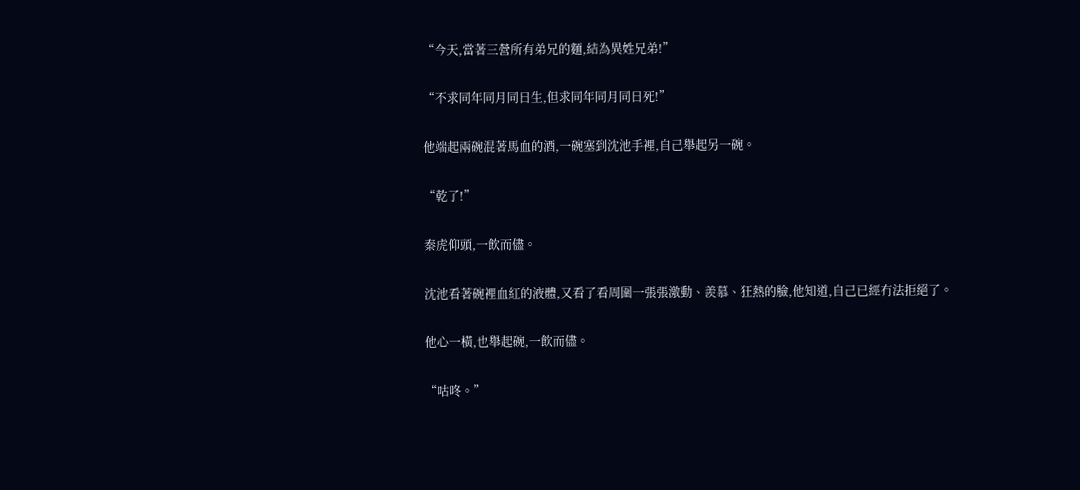“今天,當著三營所有弟兄的麵,結為異姓兄弟!”

“不求同年同月同日生,但求同年同月同日死!”

他端起兩碗混著馬血的酒,一碗塞到沈池手裡,自己舉起另一碗。

“乾了!”

秦虎仰頭,一飲而儘。

沈池看著碗裡血紅的液體,又看了看周圍一張張激動、羨慕、狂熱的臉,他知道,自己已經冇法拒絕了。

他心一橫,也舉起碗,一飲而儘。

“咕咚。”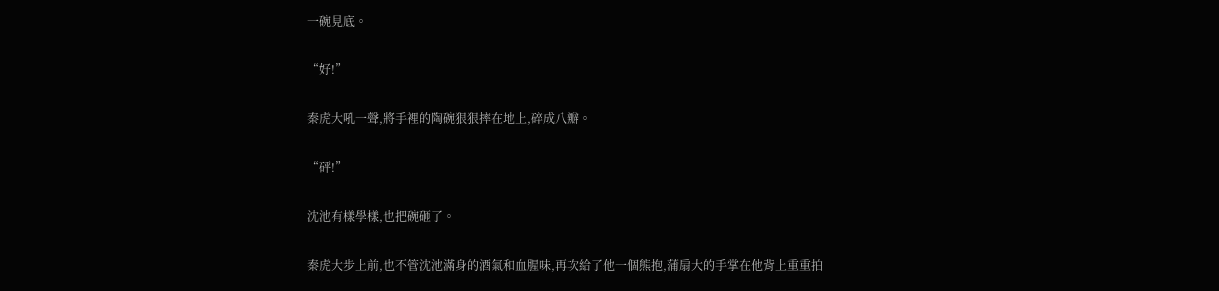一碗見底。

“好!”

秦虎大吼一聲,將手裡的陶碗狠狠摔在地上,碎成八瓣。

“砰!”

沈池有樣學樣,也把碗砸了。

秦虎大步上前,也不管沈池滿身的酒氣和血腥味,再次給了他一個熊抱,蒲扇大的手掌在他背上重重拍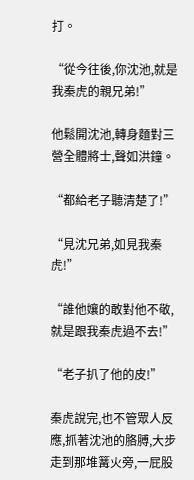打。

“從今往後,你沈池,就是我秦虎的親兄弟!”

他鬆開沈池,轉身麵對三營全體將士,聲如洪鐘。

“都給老子聽清楚了!”

“見沈兄弟,如見我秦虎!”

“誰他孃的敢對他不敬,就是跟我秦虎過不去!”

“老子扒了他的皮!”

秦虎說完,也不管眾人反應,抓著沈池的胳膊,大步走到那堆篝火旁,一屁股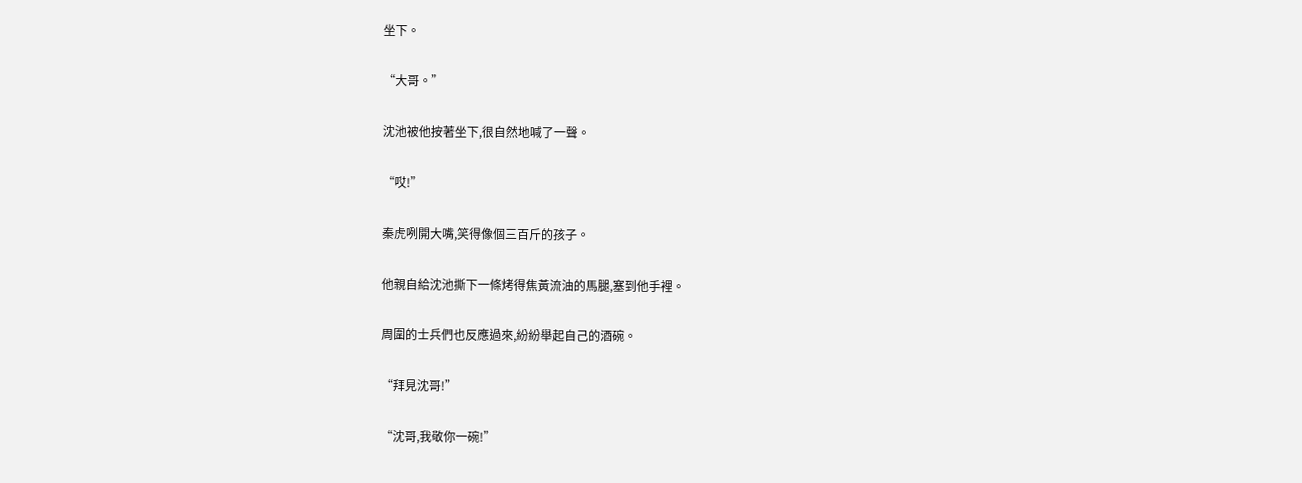坐下。

“大哥。”

沈池被他按著坐下,很自然地喊了一聲。

“哎!”

秦虎咧開大嘴,笑得像個三百斤的孩子。

他親自給沈池撕下一條烤得焦黃流油的馬腿,塞到他手裡。

周圍的士兵們也反應過來,紛紛舉起自己的酒碗。

“拜見沈哥!”

“沈哥,我敬你一碗!”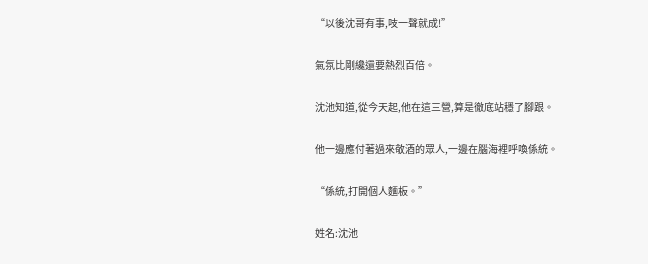“以後沈哥有事,吱一聲就成!”

氣氛比剛纔還要熱烈百倍。

沈池知道,從今天起,他在這三營,算是徹底站穩了腳跟。

他一邊應付著過來敬酒的眾人,一邊在腦海裡呼喚係統。

“係統,打開個人麵板。”

姓名:沈池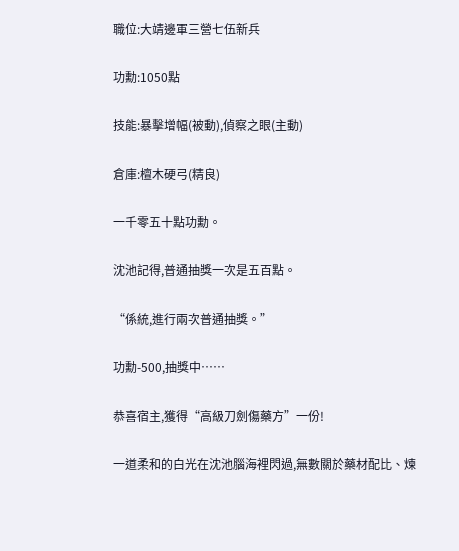職位:大靖邊軍三營七伍新兵

功勳:1050點

技能:暴擊增幅(被動),偵察之眼(主動)

倉庫:檀木硬弓(精良)

一千零五十點功勳。

沈池記得,普通抽獎一次是五百點。

“係統,進行兩次普通抽獎。”

功勳-500,抽獎中……

恭喜宿主,獲得“高級刀劍傷藥方”一份!

一道柔和的白光在沈池腦海裡閃過,無數關於藥材配比、煉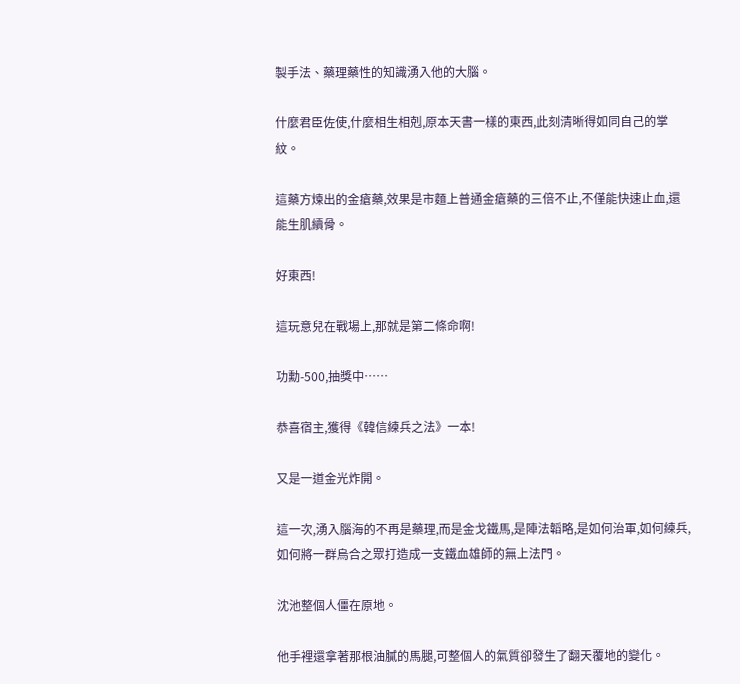製手法、藥理藥性的知識湧入他的大腦。

什麼君臣佐使,什麼相生相剋,原本天書一樣的東西,此刻清晰得如同自己的掌紋。

這藥方煉出的金瘡藥,效果是市麵上普通金瘡藥的三倍不止,不僅能快速止血,還能生肌續骨。

好東西!

這玩意兒在戰場上,那就是第二條命啊!

功勳-500,抽獎中……

恭喜宿主,獲得《韓信練兵之法》一本!

又是一道金光炸開。

這一次,湧入腦海的不再是藥理,而是金戈鐵馬,是陣法韜略,是如何治軍,如何練兵,如何將一群烏合之眾打造成一支鐵血雄師的無上法門。

沈池整個人僵在原地。

他手裡還拿著那根油膩的馬腿,可整個人的氣質卻發生了翻天覆地的變化。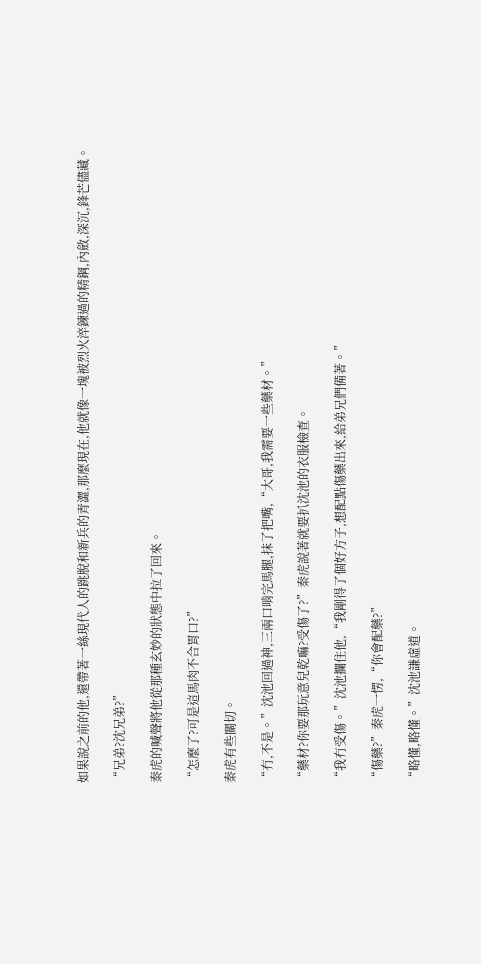如果說之前的他,還帶著一絲現代人的跳脫和新兵的青澀,那麼現在,他就像一塊被烈火淬鍊過的精鋼,內斂,深沉,鋒芒儘藏。

“兄弟?沈兄弟?”

秦虎的喊聲將他從那種玄妙的狀態中拉了回來。

“怎麼了?可是這馬肉不合胃口?”

秦虎有些關切。

“冇,不是。”沈池回過神,三兩口啃完馬腿,抹了把嘴,“大哥,我需要一些藥材。”

“藥材?你要那玩意兒乾嘛?受傷了?”秦虎說著就要扒沈池的衣服檢查。

“我冇受傷。”沈池攔住他,“我剛得了個好方子,想配點傷藥出來,給弟兄們備著。”

“傷藥?”秦虎一愣,“你會配藥?”

“略懂,略懂。”沈池謙虛道。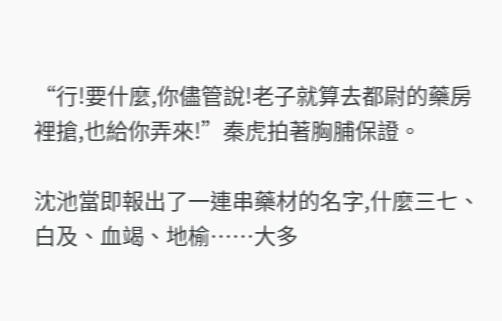“行!要什麼,你儘管說!老子就算去都尉的藥房裡搶,也給你弄來!”秦虎拍著胸脯保證。

沈池當即報出了一連串藥材的名字,什麼三七、白及、血竭、地榆……大多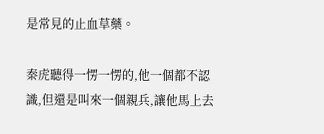是常見的止血草藥。

秦虎聽得一愣一愣的,他一個都不認識,但還是叫來一個親兵,讓他馬上去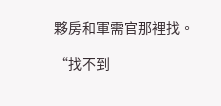夥房和軍需官那裡找。

“找不到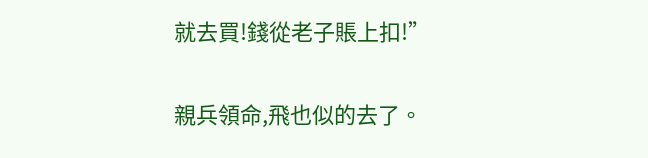就去買!錢從老子賬上扣!”

親兵領命,飛也似的去了。